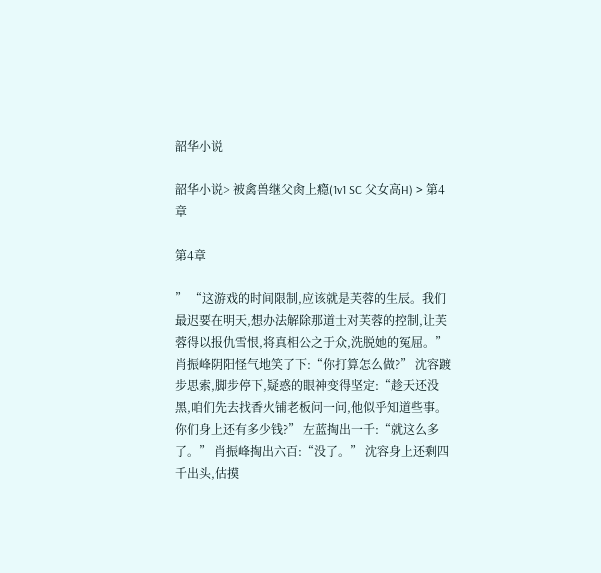韶华小说

韶华小说> 被禽兽继父肏上瘾(1v1 SC 父女高H) > 第4章

第4章

” “这游戏的时间限制,应该就是芙蓉的生辰。我们最迟要在明天,想办法解除那道士对芙蓉的控制,让芙蓉得以报仇雪恨,将真相公之于众,洗脱她的冤屈。” 肖振峰阴阳怪气地笑了下:“你打算怎么做?” 沈容踱步思索,脚步停下,疑惑的眼神变得坚定:“趁天还没黑,咱们先去找香火铺老板问一问,他似乎知道些事。你们身上还有多少钱?” 左蓝掏出一千:“就这么多了。” 肖振峰掏出六百:“没了。” 沈容身上还剩四千出头,估摸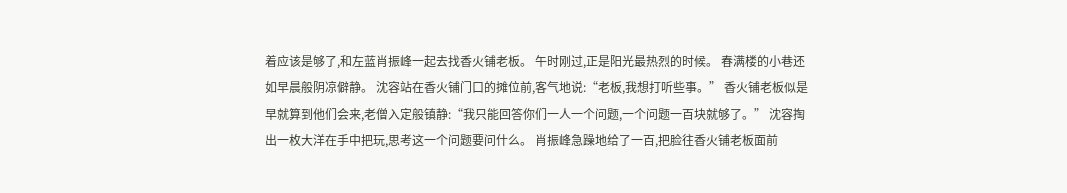着应该是够了,和左蓝肖振峰一起去找香火铺老板。 午时刚过,正是阳光最热烈的时候。 春满楼的小巷还如早晨般阴凉僻静。 沈容站在香火铺门口的摊位前,客气地说:“老板,我想打听些事。” 香火铺老板似是早就算到他们会来,老僧入定般镇静:“我只能回答你们一人一个问题,一个问题一百块就够了。” 沈容掏出一枚大洋在手中把玩,思考这一个问题要问什么。 肖振峰急躁地给了一百,把脸往香火铺老板面前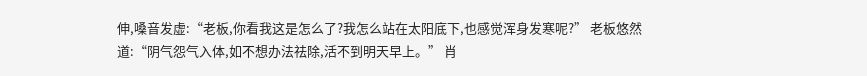伸,嗓音发虚:“老板,你看我这是怎么了?我怎么站在太阳底下,也感觉浑身发寒呢?” 老板悠然道:“阴气怨气入体,如不想办法祛除,活不到明天早上。” 肖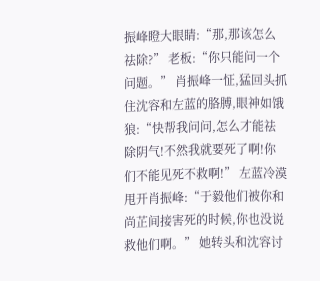振峰瞪大眼睛:“那,那该怎么祛除?” 老板:“你只能问一个问题。” 肖振峰一怔,猛回头抓住沈容和左蓝的胳膊,眼神如饿狼:“快帮我问问,怎么才能祛除阴气!不然我就要死了啊!你们不能见死不救啊!” 左蓝冷漠甩开肖振峰:“于毅他们被你和尚芷间接害死的时候,你也没说救他们啊。” 她转头和沈容讨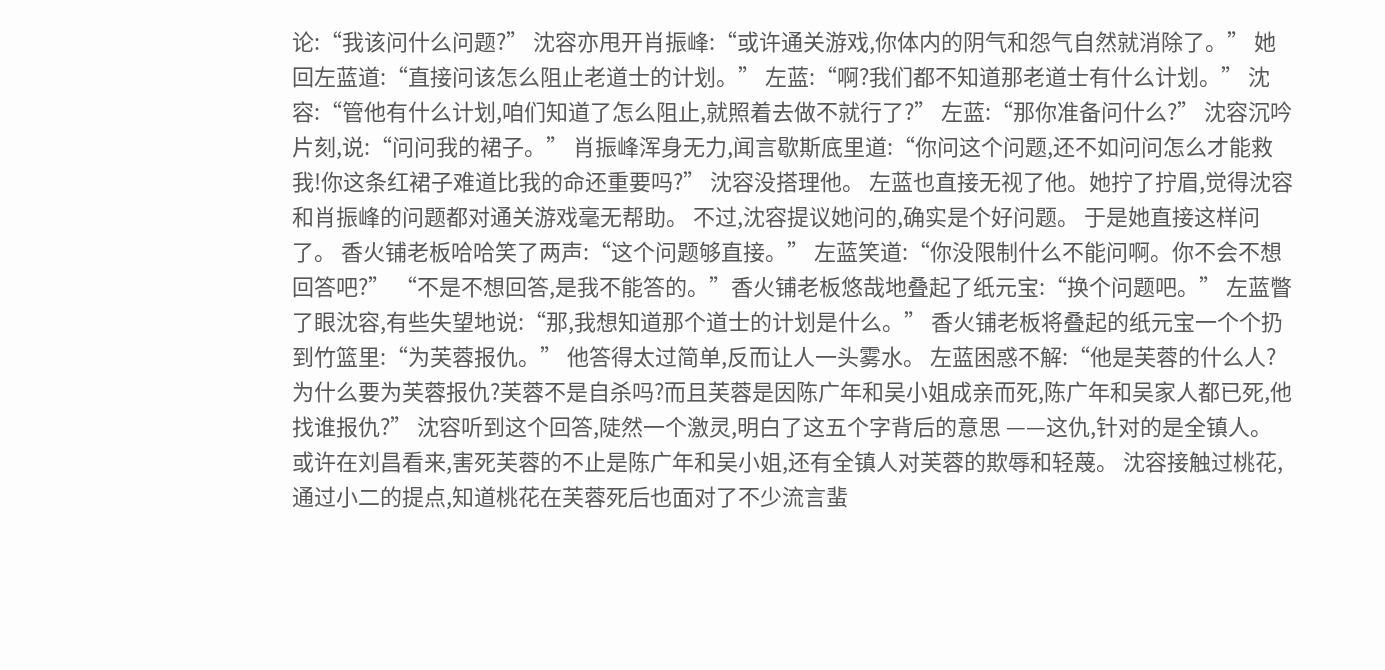论:“我该问什么问题?” 沈容亦甩开肖振峰:“或许通关游戏,你体内的阴气和怨气自然就消除了。” 她回左蓝道:“直接问该怎么阻止老道士的计划。” 左蓝:“啊?我们都不知道那老道士有什么计划。” 沈容:“管他有什么计划,咱们知道了怎么阻止,就照着去做不就行了?” 左蓝:“那你准备问什么?” 沈容沉吟片刻,说:“问问我的裙子。” 肖振峰浑身无力,闻言歇斯底里道:“你问这个问题,还不如问问怎么才能救我!你这条红裙子难道比我的命还重要吗?” 沈容没搭理他。 左蓝也直接无视了他。她拧了拧眉,觉得沈容和肖振峰的问题都对通关游戏毫无帮助。 不过,沈容提议她问的,确实是个好问题。 于是她直接这样问了。 香火铺老板哈哈笑了两声:“这个问题够直接。” 左蓝笑道:“你没限制什么不能问啊。你不会不想回答吧?” “不是不想回答,是我不能答的。”香火铺老板悠哉地叠起了纸元宝:“换个问题吧。” 左蓝瞥了眼沈容,有些失望地说:“那,我想知道那个道士的计划是什么。” 香火铺老板将叠起的纸元宝一个个扔到竹篮里:“为芙蓉报仇。” 他答得太过简单,反而让人一头雾水。 左蓝困惑不解:“他是芙蓉的什么人?为什么要为芙蓉报仇?芙蓉不是自杀吗?而且芙蓉是因陈广年和吴小姐成亲而死,陈广年和吴家人都已死,他找谁报仇?” 沈容听到这个回答,陡然一个激灵,明白了这五个字背后的意思 ——这仇,针对的是全镇人。 或许在刘昌看来,害死芙蓉的不止是陈广年和吴小姐,还有全镇人对芙蓉的欺辱和轻蔑。 沈容接触过桃花,通过小二的提点,知道桃花在芙蓉死后也面对了不少流言蜚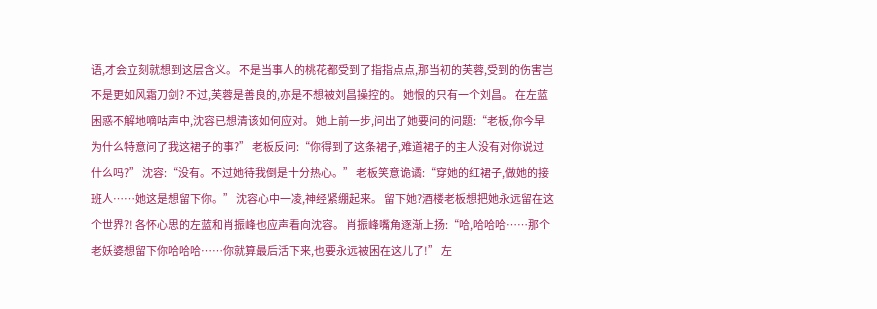语,才会立刻就想到这层含义。 不是当事人的桃花都受到了指指点点,那当初的芙蓉,受到的伤害岂不是更如风霜刀剑? 不过,芙蓉是善良的,亦是不想被刘昌操控的。 她恨的只有一个刘昌。 在左蓝困惑不解地嘀咕声中,沈容已想清该如何应对。 她上前一步,问出了她要问的问题:“老板,你今早为什么特意问了我这裙子的事?” 老板反问:“你得到了这条裙子,难道裙子的主人没有对你说过什么吗?” 沈容:“没有。不过她待我倒是十分热心。” 老板笑意诡谲:“穿她的红裙子,做她的接班人……她这是想留下你。” 沈容心中一凌,神经紧绷起来。 留下她?酒楼老板想把她永远留在这个世界?! 各怀心思的左蓝和肖振峰也应声看向沈容。 肖振峰嘴角逐渐上扬:“哈,哈哈哈……那个老妖婆想留下你哈哈哈……你就算最后活下来,也要永远被困在这儿了!” 左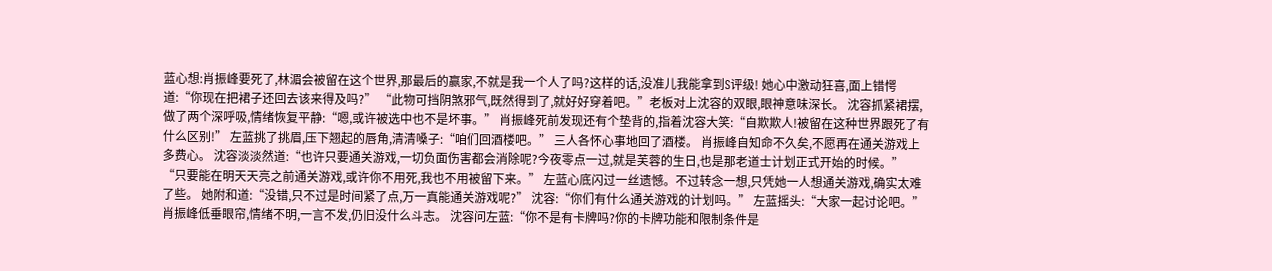蓝心想:肖振峰要死了,林湄会被留在这个世界,那最后的赢家,不就是我一个人了吗?这样的话,没准儿我能拿到S评级! 她心中激动狂喜,面上错愕道:“你现在把裙子还回去该来得及吗?” “此物可挡阴煞邪气,既然得到了,就好好穿着吧。”老板对上沈容的双眼,眼神意味深长。 沈容抓紧裙摆,做了两个深呼吸,情绪恢复平静:“嗯,或许被选中也不是坏事。” 肖振峰死前发现还有个垫背的,指着沈容大笑:“自欺欺人!被留在这种世界跟死了有什么区别!” 左蓝挑了挑眉,压下翘起的唇角,清清嗓子:“咱们回酒楼吧。” 三人各怀心事地回了酒楼。 肖振峰自知命不久矣,不愿再在通关游戏上多费心。 沈容淡淡然道:“也许只要通关游戏,一切负面伤害都会消除呢?今夜零点一过,就是芙蓉的生日,也是那老道士计划正式开始的时候。” “只要能在明天天亮之前通关游戏,或许你不用死,我也不用被留下来。” 左蓝心底闪过一丝遗憾。不过转念一想,只凭她一人想通关游戏,确实太难了些。 她附和道:“没错,只不过是时间紧了点,万一真能通关游戏呢?” 沈容:“你们有什么通关游戏的计划吗。” 左蓝摇头:“大家一起讨论吧。” 肖振峰低垂眼帘,情绪不明,一言不发,仍旧没什么斗志。 沈容问左蓝:“你不是有卡牌吗?你的卡牌功能和限制条件是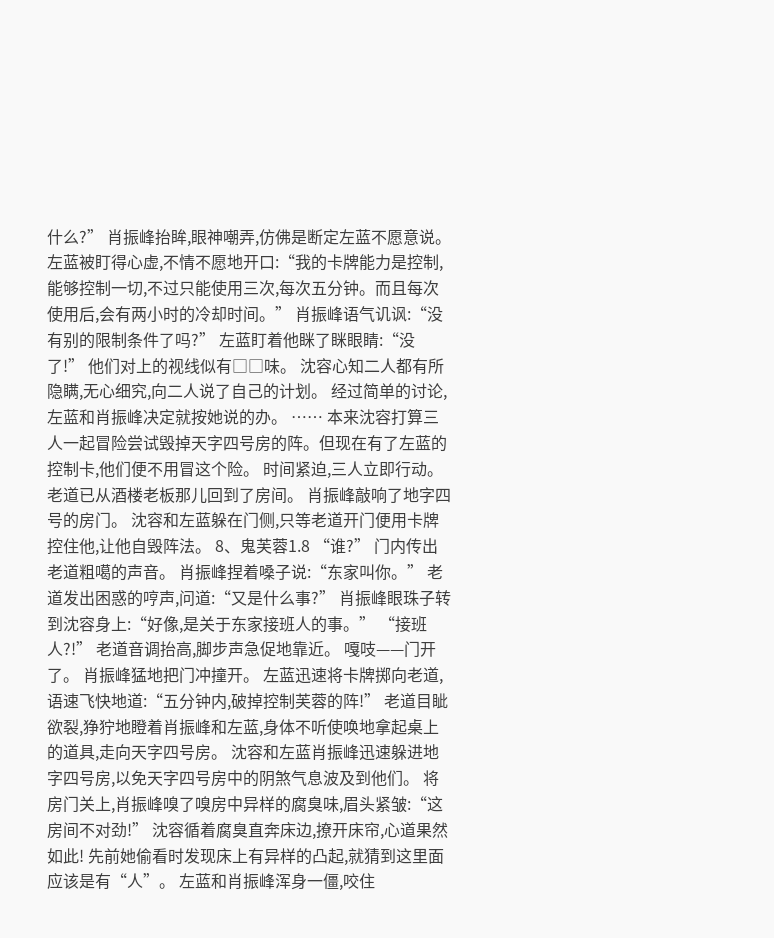什么?” 肖振峰抬眸,眼神嘲弄,仿佛是断定左蓝不愿意说。 左蓝被盯得心虚,不情不愿地开口:“我的卡牌能力是控制,能够控制一切,不过只能使用三次,每次五分钟。而且每次使用后,会有两小时的冷却时间。” 肖振峰语气讥讽:“没有别的限制条件了吗?” 左蓝盯着他眯了眯眼睛:“没了!” 他们对上的视线似有□□味。 沈容心知二人都有所隐瞒,无心细究,向二人说了自己的计划。 经过简单的讨论,左蓝和肖振峰决定就按她说的办。 …… 本来沈容打算三人一起冒险尝试毁掉天字四号房的阵。但现在有了左蓝的控制卡,他们便不用冒这个险。 时间紧迫,三人立即行动。 老道已从酒楼老板那儿回到了房间。 肖振峰敲响了地字四号的房门。 沈容和左蓝躲在门侧,只等老道开门便用卡牌控住他,让他自毁阵法。 8、鬼芙蓉1.8 “谁?” 门内传出老道粗噶的声音。 肖振峰捏着嗓子说:“东家叫你。” 老道发出困惑的哼声,问道:“又是什么事?” 肖振峰眼珠子转到沈容身上:“好像,是关于东家接班人的事。” “接班人?!” 老道音调抬高,脚步声急促地靠近。 嘎吱——门开了。 肖振峰猛地把门冲撞开。 左蓝迅速将卡牌掷向老道,语速飞快地道:“五分钟内,破掉控制芙蓉的阵!” 老道目眦欲裂,狰狞地瞪着肖振峰和左蓝,身体不听使唤地拿起桌上的道具,走向天字四号房。 沈容和左蓝肖振峰迅速躲进地字四号房,以免天字四号房中的阴煞气息波及到他们。 将房门关上,肖振峰嗅了嗅房中异样的腐臭味,眉头紧皱:“这房间不对劲!” 沈容循着腐臭直奔床边,撩开床帘,心道果然如此! 先前她偷看时发现床上有异样的凸起,就猜到这里面应该是有“人”。 左蓝和肖振峰浑身一僵,咬住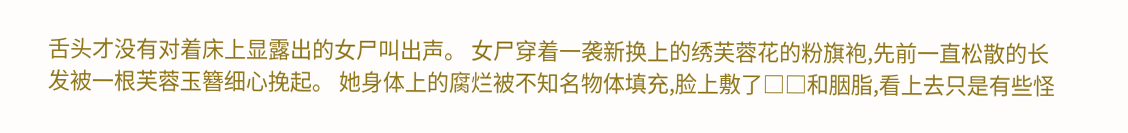舌头才没有对着床上显露出的女尸叫出声。 女尸穿着一袭新换上的绣芙蓉花的粉旗袍,先前一直松散的长发被一根芙蓉玉簪细心挽起。 她身体上的腐烂被不知名物体填充,脸上敷了□□和胭脂,看上去只是有些怪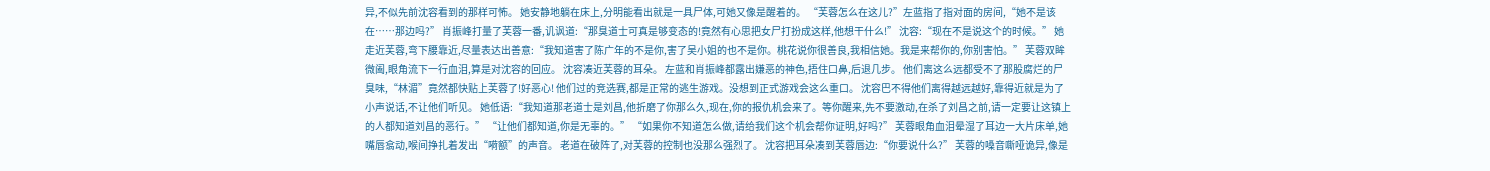异,不似先前沈容看到的那样可怖。 她安静地躺在床上,分明能看出就是一具尸体,可她又像是醒着的。 “芙蓉怎么在这儿?”左蓝指了指对面的房间,“她不是该在……那边吗?” 肖振峰打量了芙蓉一番,讥讽道:“那臭道士可真是够变态的!竟然有心思把女尸打扮成这样,他想干什么!” 沈容:“现在不是说这个的时候。” 她走近芙蓉,弯下腰靠近,尽量表达出善意:“我知道害了陈广年的不是你,害了吴小姐的也不是你。桃花说你很善良,我相信她。我是来帮你的,你别害怕。” 芙蓉双眸微阖,眼角流下一行血泪,算是对沈容的回应。 沈容凑近芙蓉的耳朵。 左蓝和肖振峰都露出嫌恶的神色,捂住口鼻,后退几步。 他们离这么远都受不了那股腐烂的尸臭味,“林湄”竟然都快贴上芙蓉了!好恶心! 他们过的竞选赛,都是正常的逃生游戏。没想到正式游戏会这么重口。 沈容巴不得他们离得越远越好,靠得近就是为了小声说话,不让他们听见。 她低语:“我知道那老道士是刘昌,他折磨了你那么久,现在,你的报仇机会来了。等你醒来,先不要激动,在杀了刘昌之前,请一定要让这镇上的人都知道刘昌的恶行。” “让他们都知道,你是无辜的。” “如果你不知道怎么做,请给我们这个机会帮你证明,好吗?” 芙蓉眼角血泪晕湿了耳边一大片床单,她嘴唇翕动,喉间挣扎着发出“嗬额”的声音。 老道在破阵了,对芙蓉的控制也没那么强烈了。 沈容把耳朵凑到芙蓉唇边:“你要说什么?” 芙蓉的嗓音嘶哑诡异,像是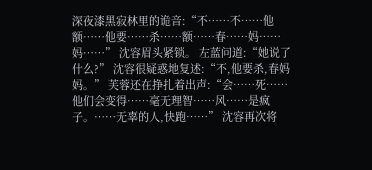深夜漆黑寂林里的诡音:“不……不……他额……他要……杀……额……春……妈……妈……” 沈容眉头紧锁。 左蓝问道:“她说了什么?” 沈容很疑惑地复述:“不,他要杀,春妈妈。” 芙蓉还在挣扎着出声:“会……死……他们会变得……毫无理智……风……是疯子。……无辜的人,快跑……” 沈容再次将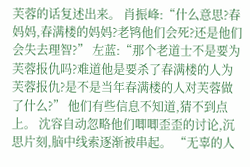芙蓉的话复述出来。 肖振峰:“什么意思?春妈妈,春满楼的妈妈?老鸨他们会死?还是他们会失去理智?” 左蓝:“那个老道士不是要为芙蓉报仇吗?难道他是要杀了春满楼的人为芙蓉报仇?是不是当年春满楼的人对芙蓉做了什么?” 他们有些信息不知道,猜不到点上。 沈容自动忽略他们唧唧歪歪的讨论,沉思片刻,脑中线索逐渐被串起。 “无辜的人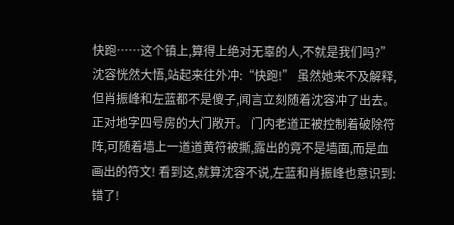快跑……这个镇上,算得上绝对无辜的人,不就是我们吗?” 沈容恍然大悟,站起来往外冲:“快跑!” 虽然她来不及解释,但肖振峰和左蓝都不是傻子,闻言立刻随着沈容冲了出去。 正对地字四号房的大门敞开。 门内老道正被控制着破除符阵,可随着墙上一道道黄符被撕,露出的竟不是墙面,而是血画出的符文! 看到这,就算沈容不说,左蓝和肖振峰也意识到: 错了!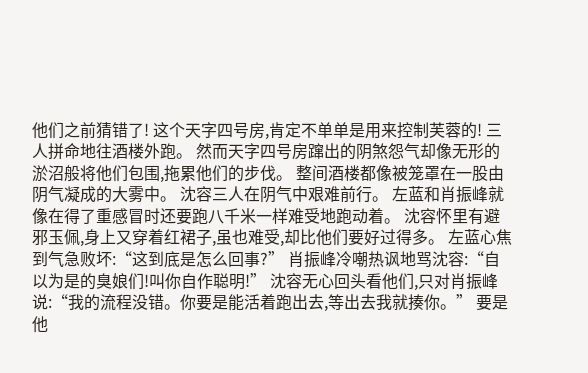他们之前猜错了! 这个天字四号房,肯定不单单是用来控制芙蓉的! 三人拼命地往酒楼外跑。 然而天字四号房蹿出的阴煞怨气却像无形的淤沼般将他们包围,拖累他们的步伐。 整间酒楼都像被笼罩在一股由阴气凝成的大雾中。 沈容三人在阴气中艰难前行。 左蓝和肖振峰就像在得了重感冒时还要跑八千米一样难受地跑动着。 沈容怀里有避邪玉佩,身上又穿着红裙子,虽也难受,却比他们要好过得多。 左蓝心焦到气急败坏:“这到底是怎么回事?” 肖振峰冷嘲热讽地骂沈容:“自以为是的臭娘们!叫你自作聪明!” 沈容无心回头看他们,只对肖振峰说:“我的流程没错。你要是能活着跑出去,等出去我就揍你。” 要是他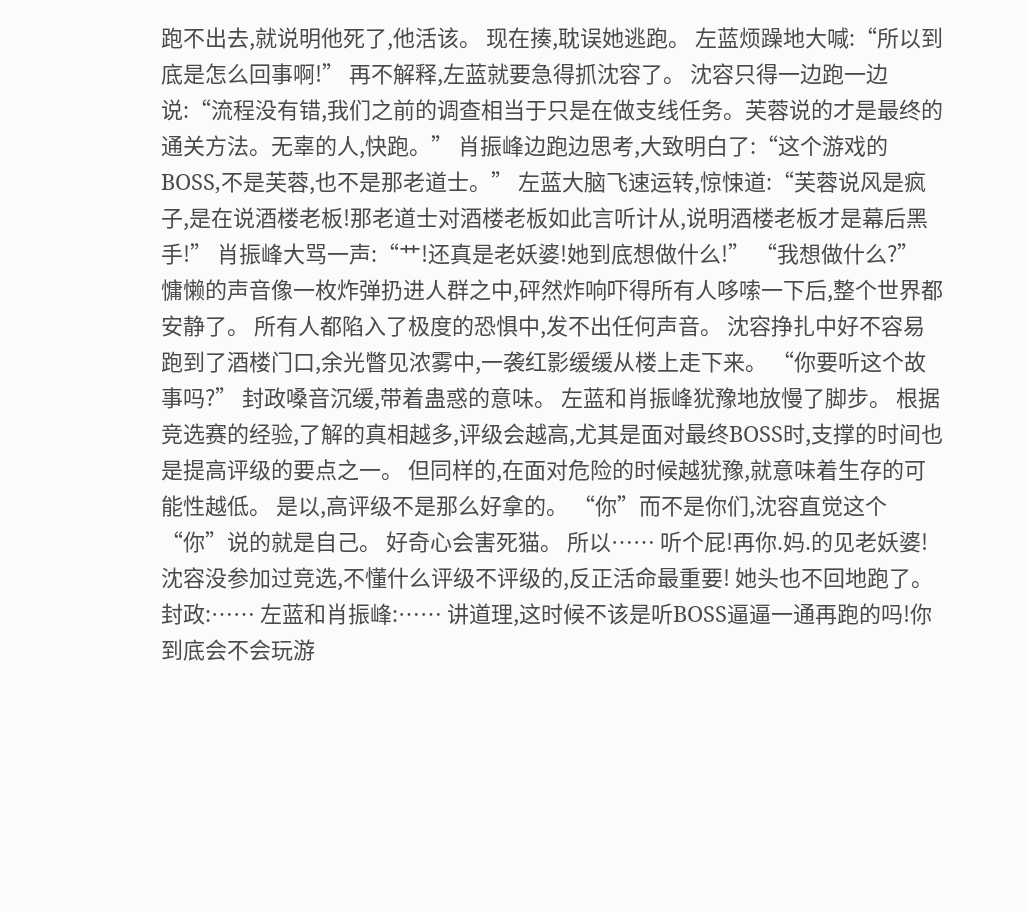跑不出去,就说明他死了,他活该。 现在揍,耽误她逃跑。 左蓝烦躁地大喊:“所以到底是怎么回事啊!” 再不解释,左蓝就要急得抓沈容了。 沈容只得一边跑一边说:“流程没有错,我们之前的调查相当于只是在做支线任务。芙蓉说的才是最终的通关方法。无辜的人,快跑。” 肖振峰边跑边思考,大致明白了:“这个游戏的BOSS,不是芙蓉,也不是那老道士。” 左蓝大脑飞速运转,惊悚道:“芙蓉说风是疯子,是在说酒楼老板!那老道士对酒楼老板如此言听计从,说明酒楼老板才是幕后黑手!” 肖振峰大骂一声:“艹!还真是老妖婆!她到底想做什么!” “我想做什么?” 慵懒的声音像一枚炸弹扔进人群之中,砰然炸响吓得所有人哆嗦一下后,整个世界都安静了。 所有人都陷入了极度的恐惧中,发不出任何声音。 沈容挣扎中好不容易跑到了酒楼门口,余光瞥见浓雾中,一袭红影缓缓从楼上走下来。 “你要听这个故事吗?” 封政嗓音沉缓,带着蛊惑的意味。 左蓝和肖振峰犹豫地放慢了脚步。 根据竞选赛的经验,了解的真相越多,评级会越高,尤其是面对最终BOSS时,支撑的时间也是提高评级的要点之一。 但同样的,在面对危险的时候越犹豫,就意味着生存的可能性越低。 是以,高评级不是那么好拿的。 “你”而不是你们,沈容直觉这个“你”说的就是自己。 好奇心会害死猫。 所以…… 听个屁!再你.妈.的见老妖婆! 沈容没参加过竞选,不懂什么评级不评级的,反正活命最重要! 她头也不回地跑了。 封政:…… 左蓝和肖振峰:…… 讲道理,这时候不该是听BOSS逼逼一通再跑的吗!你到底会不会玩游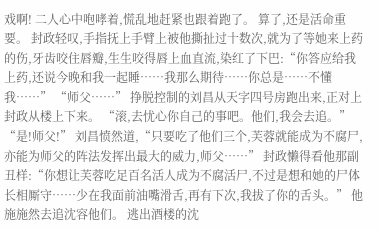戏啊! 二人心中咆哮着,慌乱地赶紧也跟着跑了。 算了,还是活命重要。 封政轻叹,手指抚上手臂上被他撕扯过十数次,就为了等她来上药的伤,牙齿咬住唇瓣,生生咬得唇上血直流,染红了下巴:“你答应给我上药,还说今晚和我一起睡……我那么期待……你总是……不懂我……” “师父……” 挣脱控制的刘昌从天字四号房跑出来,正对上封政从楼上下来。 “滚,去忧心你自己的事吧。他们,我会去追。” “是!师父!” 刘昌愤然道,“只要吃了他们三个,芙蓉就能成为不腐尸,亦能为师父的阵法发挥出最大的威力,师父……” 封政懒得看他那副丑样:“你想让芙蓉吃足百名活人成为不腐活尸,不过是想和她的尸体长相厮守……少在我面前油嘴滑舌,再有下次,我拔了你的舌头。” 他施施然去追沈容他们。 逃出酒楼的沈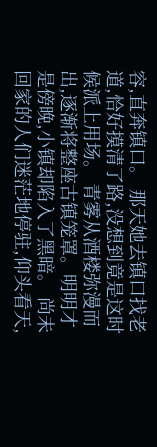容,直奔镇口。 那天她去镇口找老道,恰好摸清了路,没想到竟是这时候派上用场。 青雾从酒楼弥漫而出,逐渐将整座古镇笼罩。明明才是傍晚,小镇却陷入了黑暗。 尚未回家的人们迷茫地停驻,仰头看天,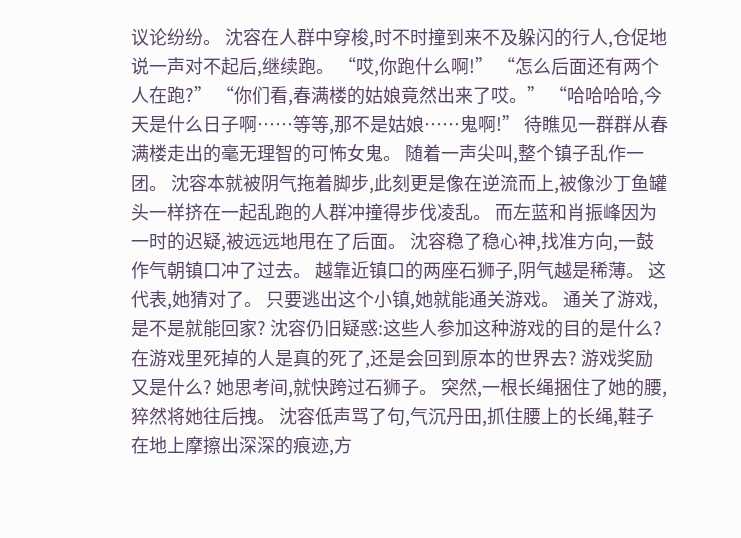议论纷纷。 沈容在人群中穿梭,时不时撞到来不及躲闪的行人,仓促地说一声对不起后,继续跑。 “哎,你跑什么啊!” “怎么后面还有两个人在跑?” “你们看,春满楼的姑娘竟然出来了哎。” “哈哈哈哈,今天是什么日子啊……等等,那不是姑娘……鬼啊!” 待瞧见一群群从春满楼走出的毫无理智的可怖女鬼。 随着一声尖叫,整个镇子乱作一团。 沈容本就被阴气拖着脚步,此刻更是像在逆流而上,被像沙丁鱼罐头一样挤在一起乱跑的人群冲撞得步伐凌乱。 而左蓝和肖振峰因为一时的迟疑,被远远地甩在了后面。 沈容稳了稳心神,找准方向,一鼓作气朝镇口冲了过去。 越靠近镇口的两座石狮子,阴气越是稀薄。 这代表,她猜对了。 只要逃出这个小镇,她就能通关游戏。 通关了游戏,是不是就能回家? 沈容仍旧疑惑:这些人参加这种游戏的目的是什么? 在游戏里死掉的人是真的死了,还是会回到原本的世界去? 游戏奖励又是什么? 她思考间,就快跨过石狮子。 突然,一根长绳捆住了她的腰,猝然将她往后拽。 沈容低声骂了句,气沉丹田,抓住腰上的长绳,鞋子在地上摩擦出深深的痕迹,方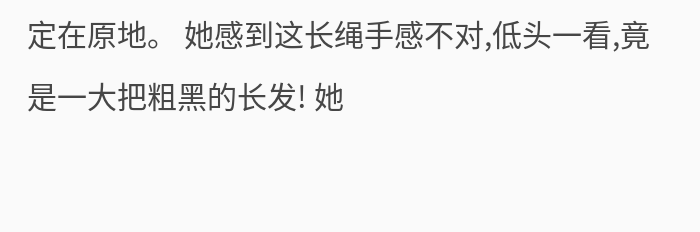定在原地。 她感到这长绳手感不对,低头一看,竟是一大把粗黑的长发! 她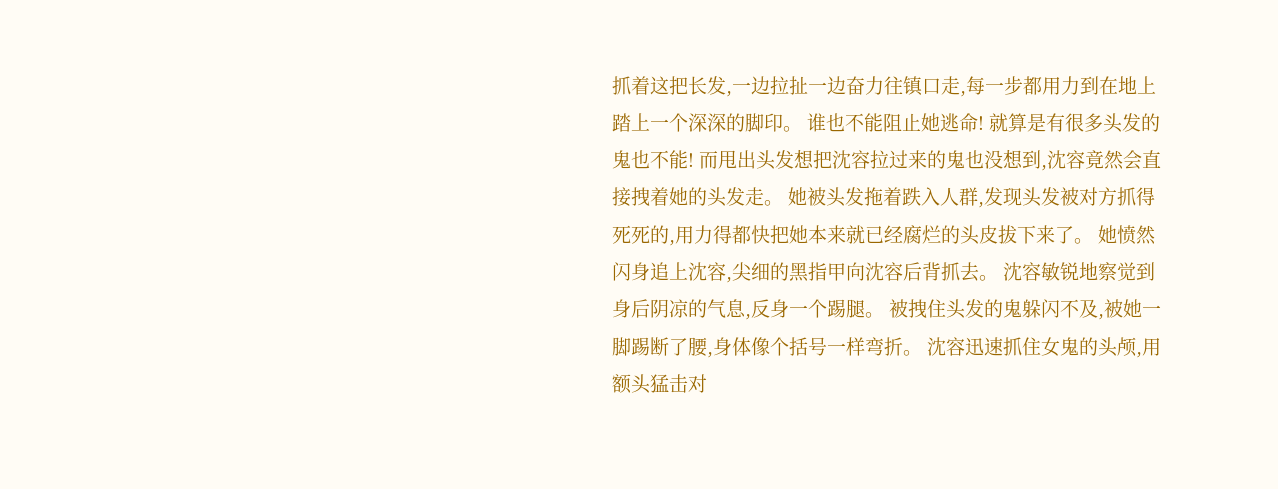抓着这把长发,一边拉扯一边奋力往镇口走,每一步都用力到在地上踏上一个深深的脚印。 谁也不能阻止她逃命! 就算是有很多头发的鬼也不能! 而甩出头发想把沈容拉过来的鬼也没想到,沈容竟然会直接拽着她的头发走。 她被头发拖着跌入人群,发现头发被对方抓得死死的,用力得都快把她本来就已经腐烂的头皮拔下来了。 她愤然闪身追上沈容,尖细的黑指甲向沈容后背抓去。 沈容敏锐地察觉到身后阴凉的气息,反身一个踢腿。 被拽住头发的鬼躲闪不及,被她一脚踢断了腰,身体像个括号一样弯折。 沈容迅速抓住女鬼的头颅,用额头猛击对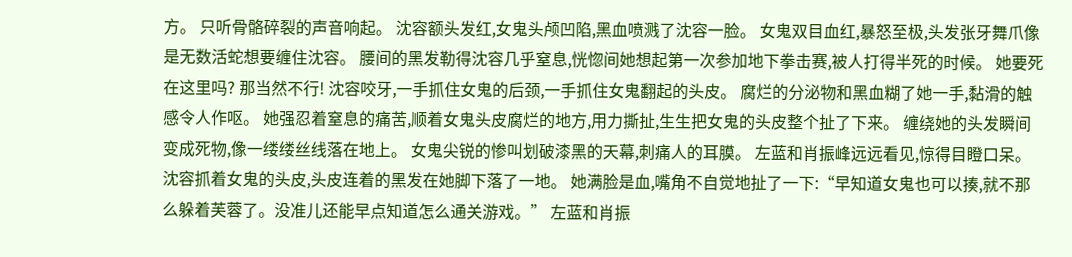方。 只听骨骼碎裂的声音响起。 沈容额头发红,女鬼头颅凹陷,黑血喷溅了沈容一脸。 女鬼双目血红,暴怒至极,头发张牙舞爪像是无数活蛇想要缠住沈容。 腰间的黑发勒得沈容几乎窒息,恍惚间她想起第一次参加地下拳击赛,被人打得半死的时候。 她要死在这里吗? 那当然不行! 沈容咬牙,一手抓住女鬼的后颈,一手抓住女鬼翻起的头皮。 腐烂的分泌物和黑血糊了她一手,黏滑的触感令人作呕。 她强忍着窒息的痛苦,顺着女鬼头皮腐烂的地方,用力撕扯,生生把女鬼的头皮整个扯了下来。 缠绕她的头发瞬间变成死物,像一缕缕丝线落在地上。 女鬼尖锐的惨叫划破漆黑的天幕,刺痛人的耳膜。 左蓝和肖振峰远远看见,惊得目瞪口呆。 沈容抓着女鬼的头皮,头皮连着的黑发在她脚下落了一地。 她满脸是血,嘴角不自觉地扯了一下:“早知道女鬼也可以揍,就不那么躲着芙蓉了。没准儿还能早点知道怎么通关游戏。” 左蓝和肖振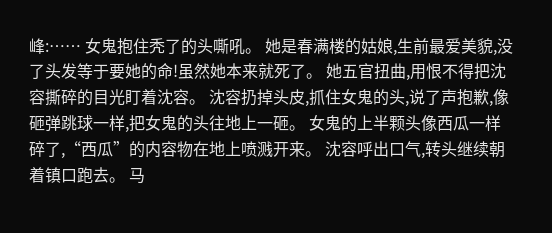峰:…… 女鬼抱住秃了的头嘶吼。 她是春满楼的姑娘,生前最爱美貌,没了头发等于要她的命!虽然她本来就死了。 她五官扭曲,用恨不得把沈容撕碎的目光盯着沈容。 沈容扔掉头皮,抓住女鬼的头,说了声抱歉,像砸弹跳球一样,把女鬼的头往地上一砸。 女鬼的上半颗头像西瓜一样碎了,“西瓜”的内容物在地上喷溅开来。 沈容呼出口气,转头继续朝着镇口跑去。 马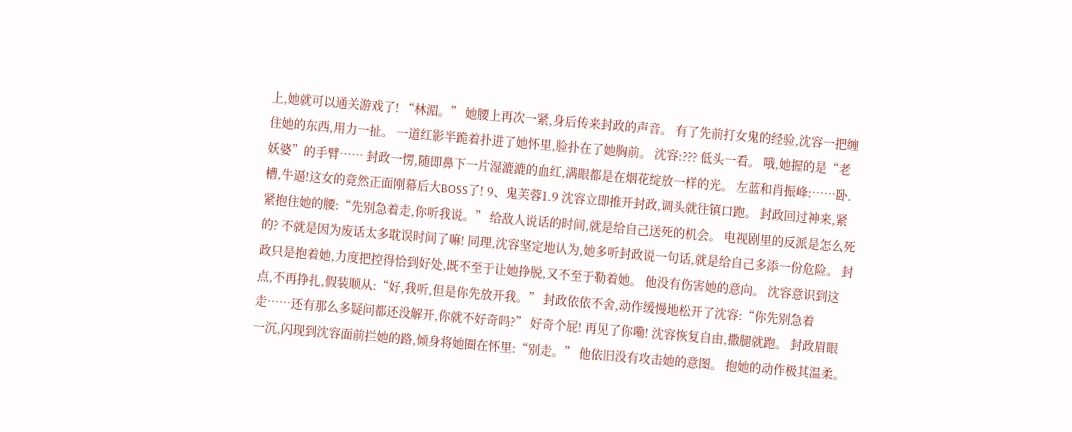上,她就可以通关游戏了! “林湄。” 她腰上再次一紧,身后传来封政的声音。 有了先前打女鬼的经验,沈容一把缠住她的东西,用力一扯。 一道红影半跪着扑进了她怀里,脸扑在了她胸前。 沈容:??? 低头一看。 哦,她握的是“老妖婆”的手臂…… 封政一愣,随即鼻下一片湿漉漉的血红,满眼都是在烟花绽放一样的光。 左蓝和肖振峰:……卧.槽,牛逼!这女的竟然正面刚幕后大BOSS了! 9、鬼芙蓉1.9 沈容立即推开封政,调头就往镇口跑。 封政回过神来,紧紧抱住她的腰:“先别急着走,你听我说。” 给敌人说话的时间,就是给自己送死的机会。 电视剧里的反派是怎么死的? 不就是因为废话太多耽误时间了嘛! 同理,沈容坚定地认为,她多听封政说一句话,就是给自己多添一份危险。 封政只是抱着她,力度把控得恰到好处,既不至于让她挣脱,又不至于勒着她。 他没有伤害她的意向。 沈容意识到这点,不再挣扎,假装顺从:“好,我听,但是你先放开我。” 封政依依不舍,动作缓慢地松开了沈容:“你先别急着走……还有那么多疑问都还没解开,你就不好奇吗?” 好奇个屁! 再见了你嘞! 沈容恢复自由,撒腿就跑。 封政眉眼一沉,闪现到沈容面前拦她的路,倾身将她圈在怀里:“别走。” 他依旧没有攻击她的意图。 抱她的动作极其温柔。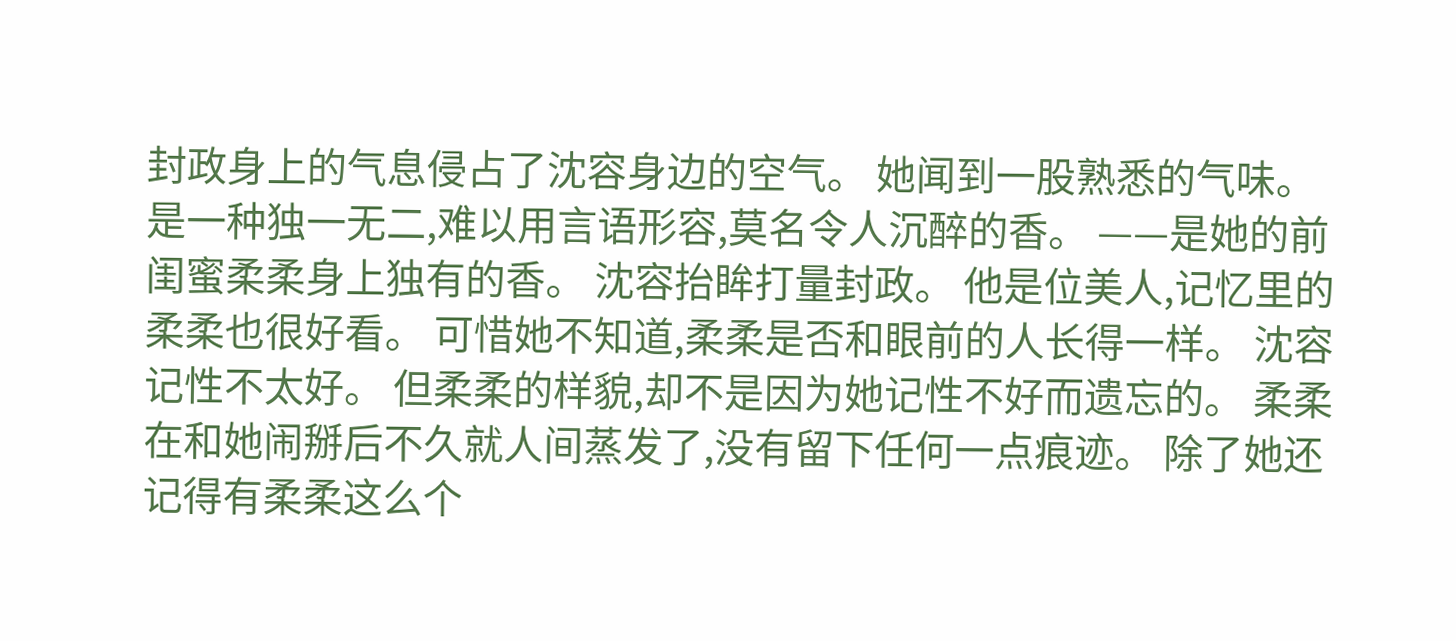封政身上的气息侵占了沈容身边的空气。 她闻到一股熟悉的气味。 是一种独一无二,难以用言语形容,莫名令人沉醉的香。 ——是她的前闺蜜柔柔身上独有的香。 沈容抬眸打量封政。 他是位美人,记忆里的柔柔也很好看。 可惜她不知道,柔柔是否和眼前的人长得一样。 沈容记性不太好。 但柔柔的样貌,却不是因为她记性不好而遗忘的。 柔柔在和她闹掰后不久就人间蒸发了,没有留下任何一点痕迹。 除了她还记得有柔柔这么个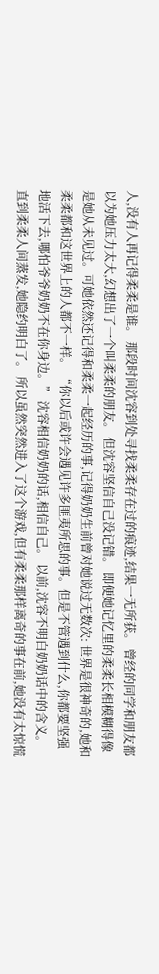人,没有人再记得柔柔是谁。 那段时间沈容到处寻找柔柔存在过的痕迹,结果一无所获。 曾经的同学和朋友都以为她压力太大,幻想出了一个叫柔柔的朋友。 但沈容坚信自己没记错。 即便她记忆里的柔柔长相模糊得像是她从未见过。可她依然还记得和柔柔一起经历的事,记得奶奶生前曾对她说过无数次: 世界是很神奇的,她和柔柔都和这世界上的人都不一样。 “你以后或许会遇见许多匪夷所思的事。但是不管遇到什么,你都要坚强地活下去,哪怕爷爷奶奶不在你身边。” 沈容相信奶奶的话,相信自己。 以前,沈容不明白奶奶话中的含义。 直到柔柔人间蒸发,她隐约明白了。 所以虽然突然进入了这个游戏,但有柔柔那样离奇的事在前,她没有太惊慌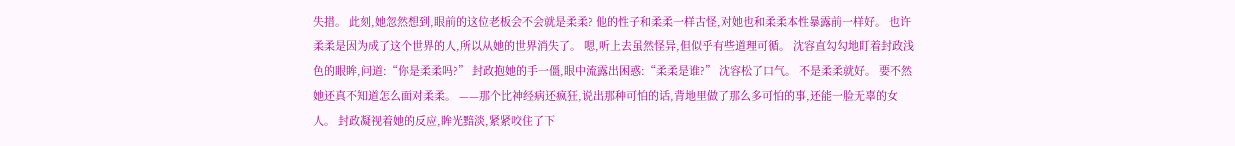失措。 此刻,她忽然想到,眼前的这位老板会不会就是柔柔? 他的性子和柔柔一样古怪,对她也和柔柔本性暴露前一样好。 也许柔柔是因为成了这个世界的人,所以从她的世界消失了。 嗯,听上去虽然怪异,但似乎有些道理可循。 沈容直勾勾地盯着封政浅色的眼眸,问道:“你是柔柔吗?” 封政抱她的手一僵,眼中流露出困惑:“柔柔是谁?” 沈容松了口气。 不是柔柔就好。 要不然她还真不知道怎么面对柔柔。 ——那个比神经病还疯狂,说出那种可怕的话,背地里做了那么多可怕的事,还能一脸无辜的女人。 封政凝视着她的反应,眸光黯淡,紧紧咬住了下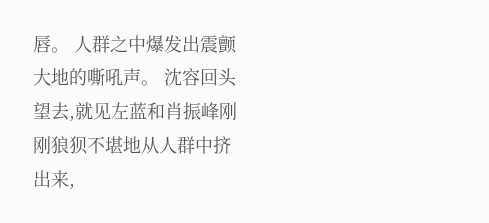唇。 人群之中爆发出震颤大地的嘶吼声。 沈容回头望去,就见左蓝和肖振峰刚刚狼狈不堪地从人群中挤出来,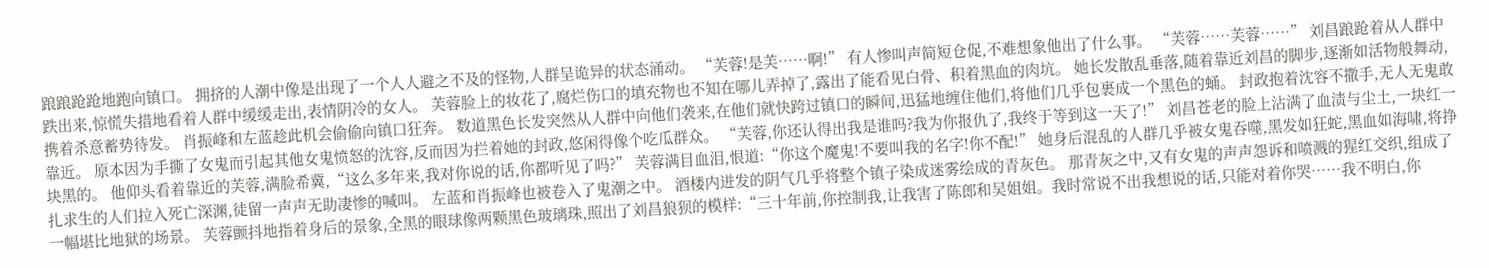踉踉跄跄地跑向镇口。 拥挤的人潮中像是出现了一个人人避之不及的怪物,人群呈诡异的状态涌动。 “芙蓉!是芙……啊!” 有人惨叫声简短仓促,不难想象他出了什么事。 “芙蓉……芙蓉……” 刘昌踉跄着从人群中跌出来,惊慌失措地看着人群中缓缓走出,表情阴冷的女人。 芙蓉脸上的妆花了,腐烂伤口的填充物也不知在哪儿弄掉了,露出了能看见白骨、积着黑血的肉坑。 她长发散乱垂落,随着靠近刘昌的脚步,逐渐如活物般舞动,携着杀意蓄势待发。 肖振峰和左蓝趁此机会偷偷向镇口狂奔。 数道黑色长发突然从人群中向他们袭来,在他们就快跨过镇口的瞬间,迅猛地缠住他们,将他们几乎包裹成一个黑色的蛹。 封政抱着沈容不撒手,无人无鬼敢靠近。 原本因为手撕了女鬼而引起其他女鬼愤怒的沈容,反而因为拦着她的封政,悠闲得像个吃瓜群众。 “芙蓉,你还认得出我是谁吗?我为你报仇了,我终于等到这一天了!” 刘昌苍老的脸上沾满了血渍与尘土,一块红一块黑的。 他仰头看着靠近的芙蓉,满脸希冀,“这么多年来,我对你说的话,你都听见了吗?” 芙蓉满目血泪,恨道:“你这个魔鬼!不要叫我的名字!你不配!” 她身后混乱的人群几乎被女鬼吞噬,黑发如狂蛇,黑血如海啸,将挣扎求生的人们拉入死亡深渊,徒留一声声无助凄惨的喊叫。 左蓝和肖振峰也被卷入了鬼潮之中。 酒楼内迸发的阴气几乎将整个镇子染成迷雾绘成的青灰色。 那青灰之中,又有女鬼的声声怨诉和喷溅的猩红交织,组成了一幅堪比地狱的场景。 芙蓉颤抖地指着身后的景象,全黑的眼球像两颗黑色玻璃珠,照出了刘昌狼狈的模样:“三十年前,你控制我,让我害了陈郎和吴姐姐。我时常说不出我想说的话,只能对着你哭……我不明白,你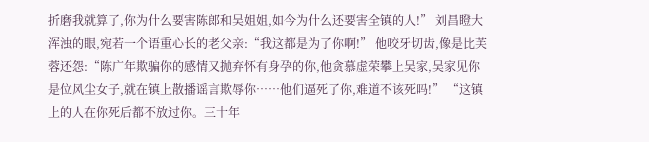折磨我就算了,你为什么要害陈郎和吴姐姐,如今为什么还要害全镇的人!” 刘昌瞪大浑浊的眼,宛若一个语重心长的老父亲:“我这都是为了你啊!” 他咬牙切齿,像是比芙蓉还怨:“陈广年欺骗你的感情又抛弃怀有身孕的你,他贪慕虚荣攀上吴家,吴家见你是位风尘女子,就在镇上散播谣言欺辱你……他们逼死了你,难道不该死吗!” “这镇上的人在你死后都不放过你。三十年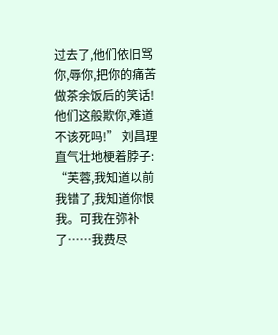过去了,他们依旧骂你,辱你,把你的痛苦做茶余饭后的笑话!他们这般欺你,难道不该死吗!” 刘昌理直气壮地梗着脖子: “芙蓉,我知道以前我错了,我知道你恨我。可我在弥补了……我费尽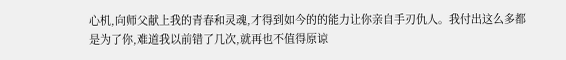心机,向师父献上我的青春和灵魂,才得到如今的的能力让你亲自手刃仇人。我付出这么多都是为了你,难道我以前错了几次,就再也不值得原谅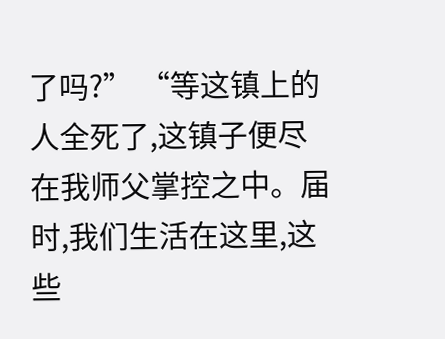了吗?” “等这镇上的人全死了,这镇子便尽在我师父掌控之中。届时,我们生活在这里,这些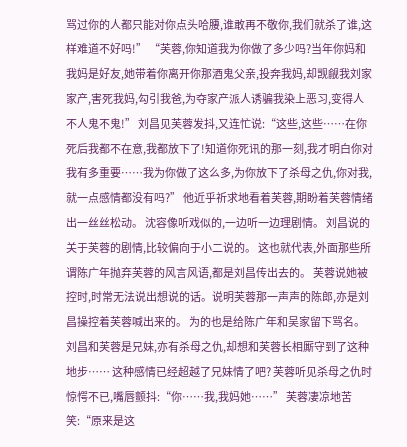骂过你的人都只能对你点头哈腰,谁敢再不敬你,我们就杀了谁,这样难道不好吗!” “芙蓉,你知道我为你做了多少吗?当年你妈和我妈是好友,她带着你离开你那酒鬼父亲,投奔我妈,却觊觎我刘家家产,害死我妈,勾引我爸,为夺家产派人诱骗我染上恶习,变得人不人鬼不鬼!” 刘昌见芙蓉发抖,又连忙说:“这些,这些……在你死后我都不在意,我都放下了!知道你死讯的那一刻,我才明白你对我有多重要……我为你做了这么多,为你放下了杀母之仇,你对我,就一点感情都没有吗?” 他近乎祈求地看着芙蓉,期盼着芙蓉情绪出一丝丝松动。 沈容像听戏似的,一边听一边理剧情。 刘昌说的关于芙蓉的剧情,比较偏向于小二说的。 这也就代表,外面那些所谓陈广年抛弃芙蓉的风言风语,都是刘昌传出去的。 芙蓉说她被控时,时常无法说出想说的话。说明芙蓉那一声声的陈郎,亦是刘昌操控着芙蓉喊出来的。 为的也是给陈广年和吴家留下骂名。 刘昌和芙蓉是兄妹,亦有杀母之仇,却想和芙蓉长相厮守到了这种地步…… 这种感情已经超越了兄妹情了吧? 芙蓉听见杀母之仇时惊愕不已,嘴唇颤抖:“你……我,我妈她……” 芙蓉凄凉地苦笑:“原来是这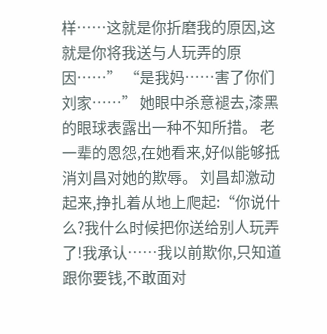样……这就是你折磨我的原因,这就是你将我送与人玩弄的原因……” “是我妈……害了你们刘家……” 她眼中杀意褪去,漆黑的眼球表露出一种不知所措。 老一辈的恩怨,在她看来,好似能够抵消刘昌对她的欺辱。 刘昌却激动起来,挣扎着从地上爬起:“你说什么?我什么时候把你送给别人玩弄了!我承认……我以前欺你,只知道跟你要钱,不敢面对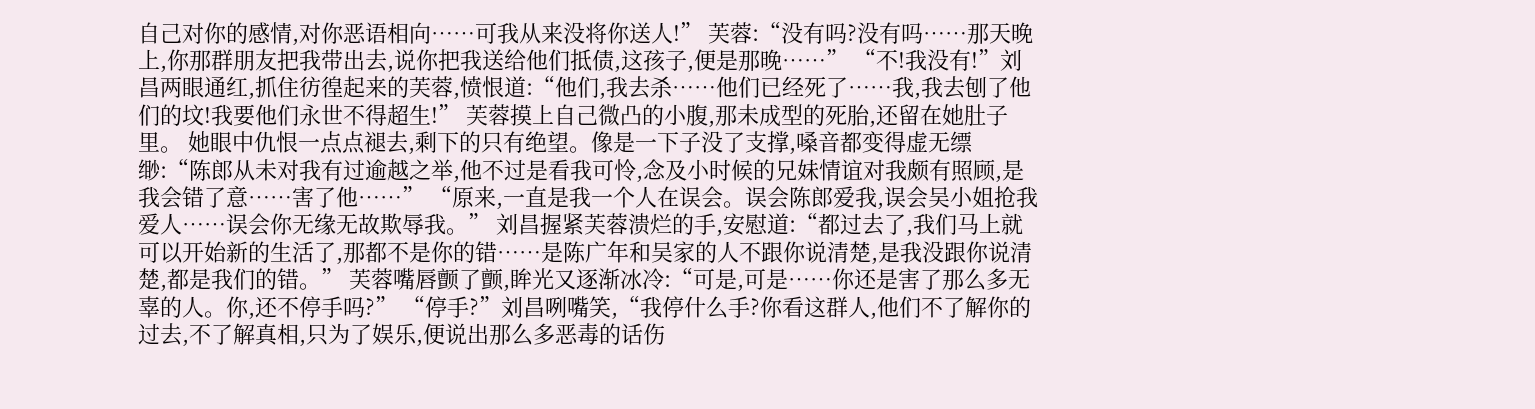自己对你的感情,对你恶语相向……可我从来没将你送人!” 芙蓉:“没有吗?没有吗……那天晚上,你那群朋友把我带出去,说你把我送给他们抵债,这孩子,便是那晚……” “不!我没有!”刘昌两眼通红,抓住彷徨起来的芙蓉,愤恨道:“他们,我去杀……他们已经死了……我,我去刨了他们的坟!我要他们永世不得超生!” 芙蓉摸上自己微凸的小腹,那未成型的死胎,还留在她肚子里。 她眼中仇恨一点点褪去,剩下的只有绝望。像是一下子没了支撑,嗓音都变得虚无缥缈:“陈郎从未对我有过逾越之举,他不过是看我可怜,念及小时候的兄妹情谊对我颇有照顾,是我会错了意……害了他……” “原来,一直是我一个人在误会。误会陈郎爱我,误会吴小姐抢我爱人……误会你无缘无故欺辱我。” 刘昌握紧芙蓉溃烂的手,安慰道:“都过去了,我们马上就可以开始新的生活了,那都不是你的错……是陈广年和吴家的人不跟你说清楚,是我没跟你说清楚,都是我们的错。” 芙蓉嘴唇颤了颤,眸光又逐渐冰冷:“可是,可是……你还是害了那么多无辜的人。你,还不停手吗?” “停手?”刘昌咧嘴笑,“我停什么手?你看这群人,他们不了解你的过去,不了解真相,只为了娱乐,便说出那么多恶毒的话伤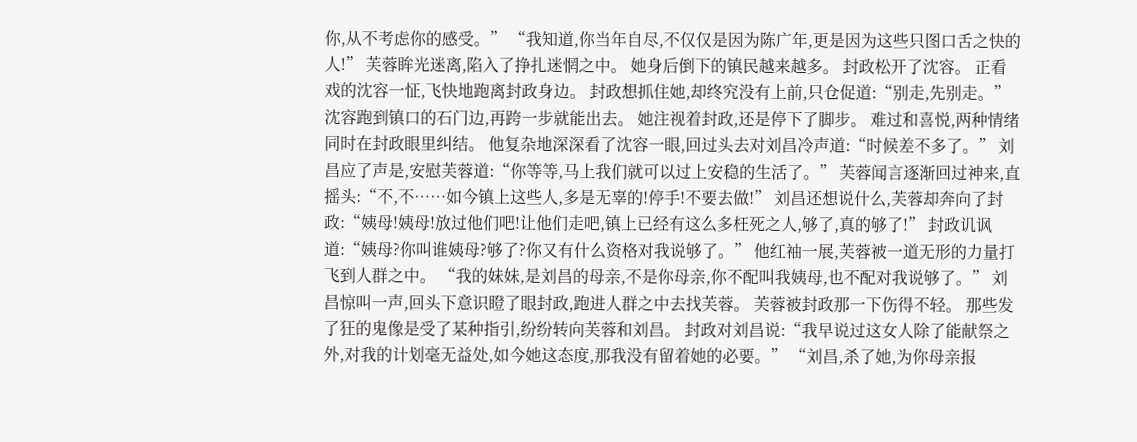你,从不考虑你的感受。” “我知道,你当年自尽,不仅仅是因为陈广年,更是因为这些只图口舌之快的人!” 芙蓉眸光迷离,陷入了挣扎迷惘之中。 她身后倒下的镇民越来越多。 封政松开了沈容。 正看戏的沈容一怔,飞快地跑离封政身边。 封政想抓住她,却终究没有上前,只仓促道:“别走,先别走。” 沈容跑到镇口的石门边,再跨一步就能出去。 她注视着封政,还是停下了脚步。 难过和喜悦,两种情绪同时在封政眼里纠结。 他复杂地深深看了沈容一眼,回过头去对刘昌冷声道:“时候差不多了。” 刘昌应了声是,安慰芙蓉道:“你等等,马上我们就可以过上安稳的生活了。” 芙蓉闻言逐渐回过神来,直摇头:“不,不……如今镇上这些人,多是无辜的!停手!不要去做!” 刘昌还想说什么,芙蓉却奔向了封政:“姨母!姨母!放过他们吧!让他们走吧,镇上已经有这么多枉死之人,够了,真的够了!” 封政讥讽道:“姨母?你叫谁姨母?够了?你又有什么资格对我说够了。” 他红袖一展,芙蓉被一道无形的力量打飞到人群之中。 “我的妹妹,是刘昌的母亲,不是你母亲,你不配叫我姨母,也不配对我说够了。” 刘昌惊叫一声,回头下意识瞪了眼封政,跑进人群之中去找芙蓉。 芙蓉被封政那一下伤得不轻。 那些发了狂的鬼像是受了某种指引,纷纷转向芙蓉和刘昌。 封政对刘昌说:“我早说过这女人除了能献祭之外,对我的计划毫无益处,如今她这态度,那我没有留着她的必要。” “刘昌,杀了她,为你母亲报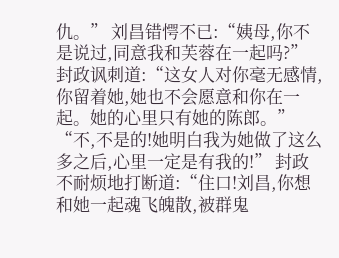仇。” 刘昌错愕不已:“姨母,你不是说过,同意我和芙蓉在一起吗?” 封政讽刺道:“这女人对你毫无感情,你留着她,她也不会愿意和你在一起。她的心里只有她的陈郎。” “不,不是的!她明白我为她做了这么多之后,心里一定是有我的!” 封政不耐烦地打断道:“住口!刘昌,你想和她一起魂飞魄散,被群鬼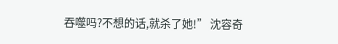吞噬吗?不想的话,就杀了她!” 沈容奇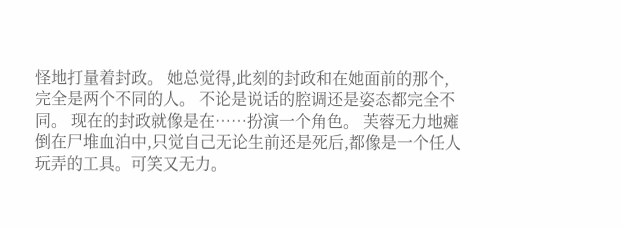怪地打量着封政。 她总觉得,此刻的封政和在她面前的那个,完全是两个不同的人。 不论是说话的腔调还是姿态都完全不同。 现在的封政就像是在……扮演一个角色。 芙蓉无力地瘫倒在尸堆血泊中,只觉自己无论生前还是死后,都像是一个任人玩弄的工具。可笑又无力。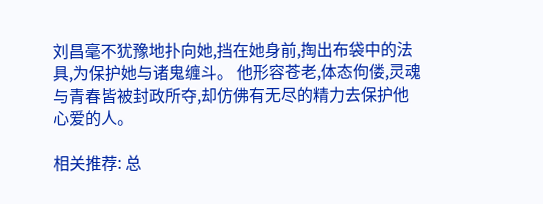刘昌毫不犹豫地扑向她,挡在她身前,掏出布袋中的法具,为保护她与诸鬼缠斗。 他形容苍老,体态佝偻,灵魂与青春皆被封政所夺,却仿佛有无尽的精力去保护他心爱的人。

相关推荐: 总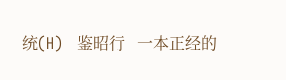统(H)   鉴昭行   一本正经的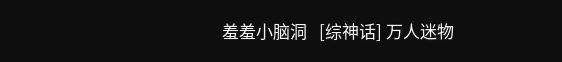羞羞小脑洞   [综神话] 万人迷物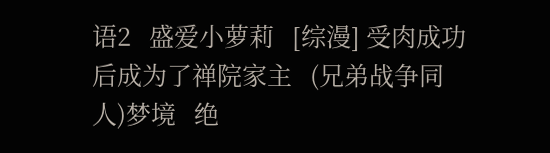语2   盛爱小萝莉   [综漫] 受肉成功后成为了禅院家主   (兄弟战争同人)梦境   绝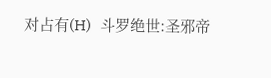对占有(H)   斗罗绝世:圣邪帝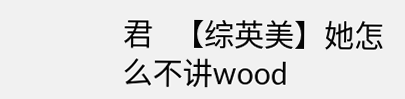君   【综英美】她怎么不讲wood